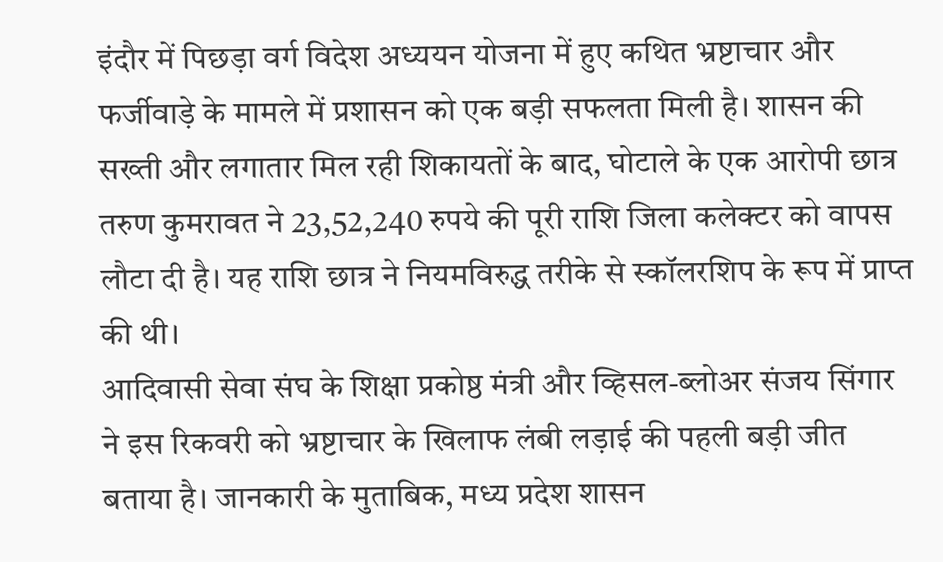इंदौर में पिछड़ा वर्ग विदेश अध्ययन योजना में हुए कथित भ्रष्टाचार और फर्जीवाड़े के मामले में प्रशासन को एक बड़ी सफलता मिली है। शासन की सख्ती और लगातार मिल रही शिकायतों के बाद, घोटाले के एक आरोपी छात्र तरुण कुमरावत ने 23,52,240 रुपये की पूरी राशि जिला कलेक्टर को वापस लौटा दी है। यह राशि छात्र ने नियमविरुद्ध तरीके से स्कॉलरशिप के रूप में प्राप्त की थी।
आदिवासी सेवा संघ के शिक्षा प्रकोष्ठ मंत्री और व्हिसल-ब्लोअर संजय सिंगार ने इस रिकवरी को भ्रष्टाचार के खिलाफ लंबी लड़ाई की पहली बड़ी जीत बताया है। जानकारी के मुताबिक, मध्य प्रदेश शासन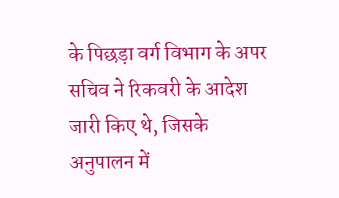के पिछड़ा वर्ग विभाग के अपर सचिव ने रिकवरी के आदेश जारी किए थे, जिसके अनुपालन में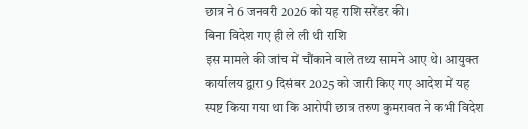छात्र ने 6 जनवरी 2026 को यह राशि सरेंडर की।
बिना विदेश गए ही ले ली थी राशि
इस मामले की जांच में चौंकाने वाले तथ्य सामने आए थे। आयुक्त कार्यालय द्वारा 9 दिसंबर 2025 को जारी किए गए आदेश में यह स्पष्ट किया गया था कि आरोपी छात्र तरुण कुमरावत ने कभी विदेश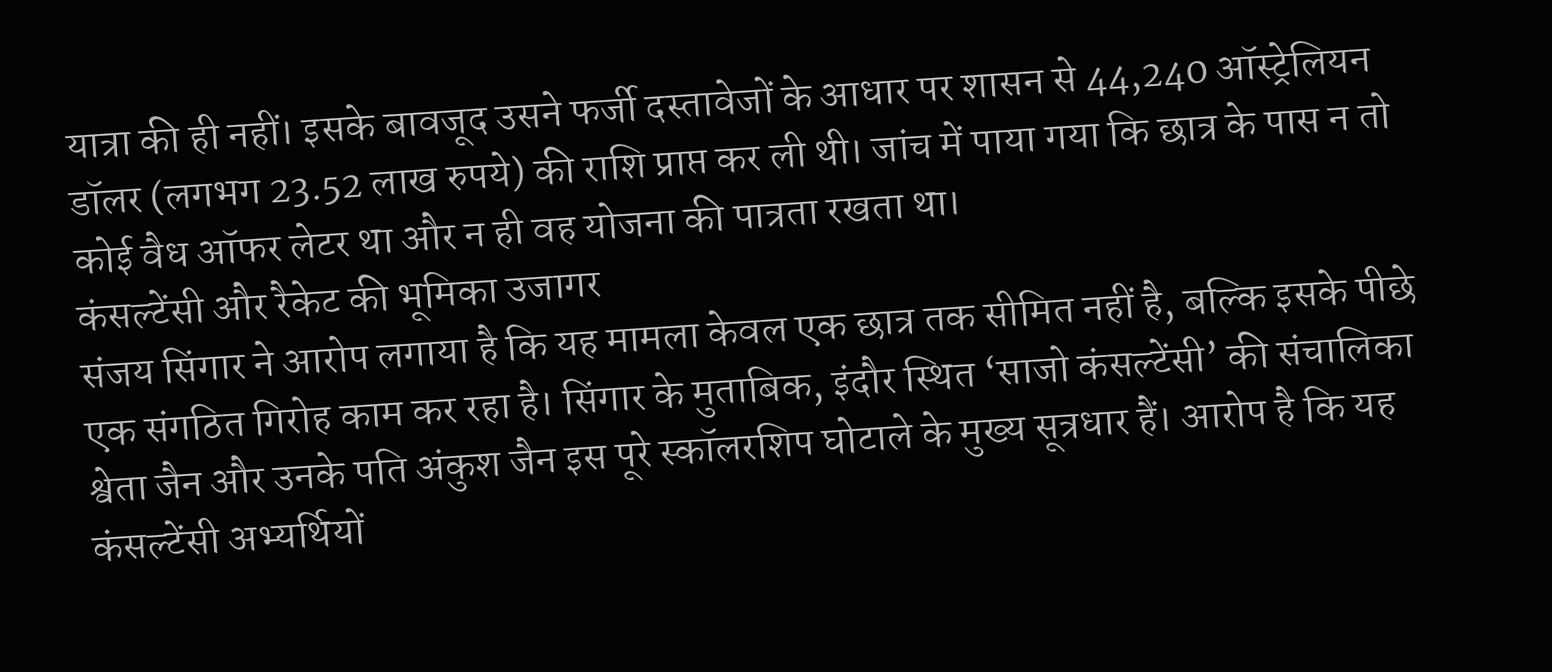यात्रा की ही नहीं। इसके बावजूद उसने फर्जी दस्तावेजों के आधार पर शासन से 44,240 ऑस्ट्रेलियन डॉलर (लगभग 23.52 लाख रुपये) की राशि प्राप्त कर ली थी। जांच में पाया गया कि छात्र के पास न तो कोई वैध ऑफर लेटर था और न ही वह योजना की पात्रता रखता था।
कंसल्टेंसी और रैकेट की भूमिका उजागर
संजय सिंगार ने आरोप लगाया है कि यह मामला केवल एक छात्र तक सीमित नहीं है, बल्कि इसके पीछे एक संगठित गिरोह काम कर रहा है। सिंगार के मुताबिक, इंदौर स्थित ‘साजो कंसल्टेंसी’ की संचालिका श्वेता जैन और उनके पति अंकुश जैन इस पूरे स्कॉलरशिप घोटाले के मुख्य सूत्रधार हैं। आरोप है कि यह कंसल्टेंसी अभ्यर्थियों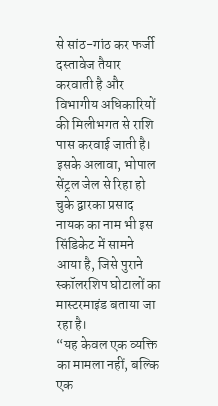से सांठ-गांठ कर फर्जी दस्तावेज तैयार करवाती है और विभागीय अधिकारियों की मिलीभगत से राशि पास करवाई जाती है।
इसके अलावा, भोपाल सेंट्रल जेल से रिहा हो चुके द्वारका प्रसाद नायक का नाम भी इस सिंडिकेट में सामने आया है, जिसे पुराने स्कॉलरशिप घोटालों का मास्टरमाइंड बताया जा रहा है।
“यह केवल एक व्यक्ति का मामला नहीं, बल्कि एक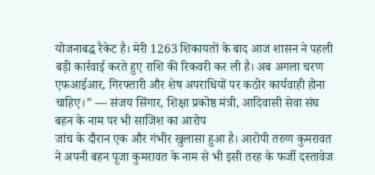योजनाबद्ध रैकेट है। मेरी 1263 शिकायतों के बाद आज शासन ने पहली बड़ी कार्रवाई करते हुए राशि की रिकवरी कर ली है। अब अगला चरण एफआईआर, गिरफ्तारी और शेष अपराधियों पर कठोर कार्यवाही होना चाहिए।” — संजय सिंगार, शिक्षा प्रकोष्ठ मंत्री, आदिवासी सेवा संघ
बहन के नाम पर भी साजिश का आरोप
जांच के दौरान एक और गंभीर खुलासा हुआ है। आरोपी तरुण कुमरावत ने अपनी बहन पूजा कुमरावत के नाम से भी इसी तरह के फर्जी दस्तावेज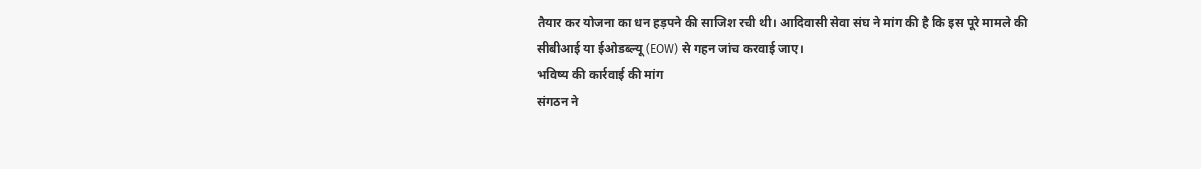तैयार कर योजना का धन हड़पने की साजिश रची थी। आदिवासी सेवा संघ ने मांग की है कि इस पूरे मामले की सीबीआई या ईओडब्ल्यू (EOW) से गहन जांच करवाई जाए।
भविष्य की कार्रवाई की मांग
संगठन ने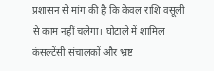प्रशासन से मांग की है कि केवल राशि वसूली से काम नहीं चलेगा। घोटाले में शामिल कंसल्टेंसी संचालकों और भ्रष्ट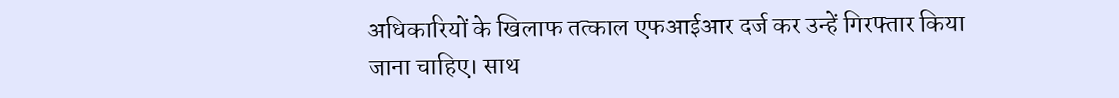अधिकारियों के खिलाफ तत्काल एफआईआर दर्ज कर उन्हें गिरफ्तार किया जाना चाहिए। साथ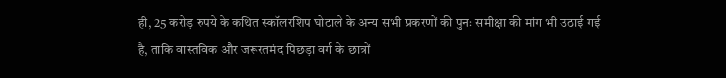ही, 25 करोड़ रुपये के कथित स्कॉलरशिप घोटाले के अन्य सभी प्रकरणों की पुनः समीक्षा की मांग भी उठाई गई है, ताकि वास्तविक और जरूरतमंद पिछड़ा वर्ग के छात्रों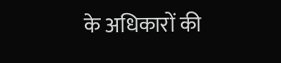के अधिकारों की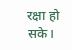रक्षा हो सके।